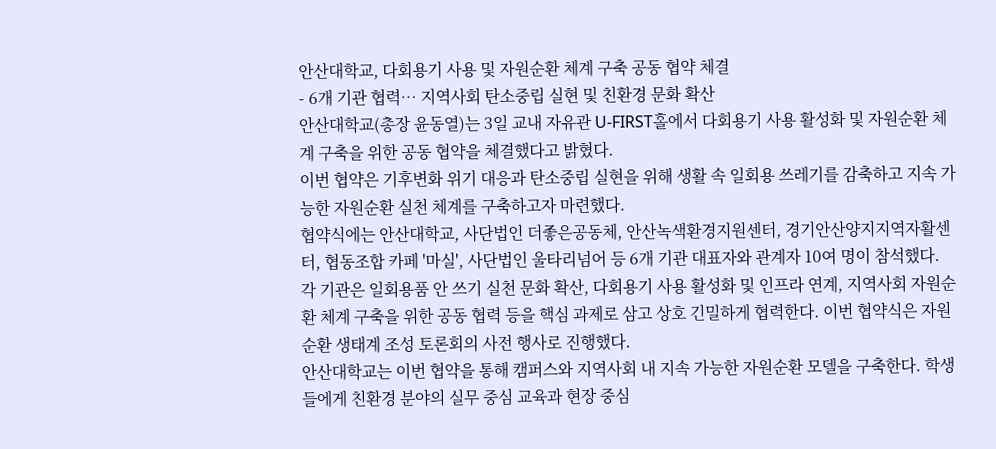안산대학교, 다회용기 사용 및 자원순환 체계 구축 공동 협약 체결
- 6개 기관 협력… 지역사회 탄소중립 실현 및 친환경 문화 확산
안산대학교(총장 윤동열)는 3일 교내 자유관 U-FIRST홀에서 다회용기 사용 활성화 및 자원순환 체계 구축을 위한 공동 협약을 체결했다고 밝혔다.
이번 협약은 기후변화 위기 대응과 탄소중립 실현을 위해 생활 속 일회용 쓰레기를 감축하고 지속 가능한 자원순환 실천 체계를 구축하고자 마련했다.
협약식에는 안산대학교, 사단법인 더좋은공동체, 안산녹색환경지원센터, 경기안산양지지역자활센터, 협동조합 카페 '마실', 사단법인 울타리넘어 등 6개 기관 대표자와 관계자 10여 명이 참석했다.
각 기관은 일회용품 안 쓰기 실천 문화 확산, 다회용기 사용 활성화 및 인프라 연계, 지역사회 자원순환 체계 구축을 위한 공동 협력 등을 핵심 과제로 삼고 상호 긴밀하게 협력한다. 이번 협약식은 자원순환 생태계 조성 토론회의 사전 행사로 진행했다.
안산대학교는 이번 협약을 통해 캠퍼스와 지역사회 내 지속 가능한 자원순환 모델을 구축한다. 학생들에게 친환경 분야의 실무 중심 교육과 현장 중심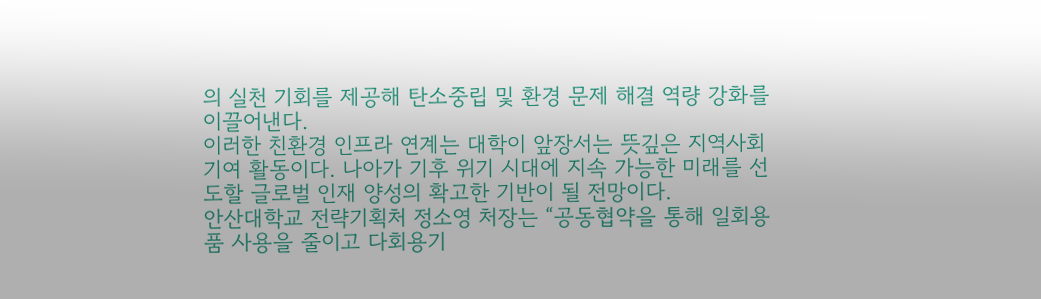의 실천 기회를 제공해 탄소중립 및 환경 문제 해결 역량 강화를 이끌어낸다.
이러한 친환경 인프라 연계는 대학이 앞장서는 뜻깊은 지역사회 기여 활동이다. 나아가 기후 위기 시대에 지속 가능한 미래를 선도할 글로벌 인재 양성의 확고한 기반이 될 전망이다.
안산대학교 전략기획처 정소영 처장는 “공동협약을 통해 일회용품 사용을 줄이고 다회용기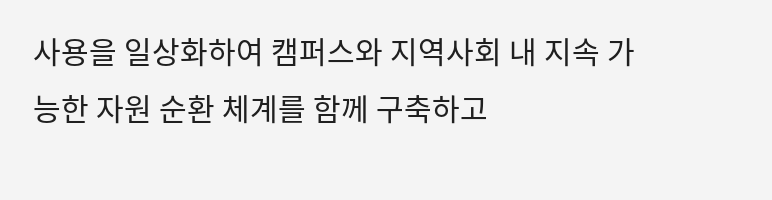사용을 일상화하여 캠퍼스와 지역사회 내 지속 가능한 자원 순환 체계를 함께 구축하고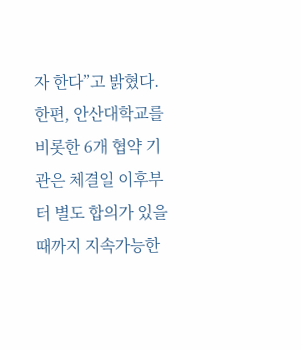자 한다”고 밝혔다.
한편, 안산대학교를 비롯한 6개 협약 기관은 체결일 이후부터 별도 합의가 있을 때까지 지속가능한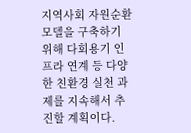지역사회 자원순환 모델을 구축하기 위해 다회용기 인프라 연계 등 다양한 친환경 실천 과제를 지속해서 추진할 계획이다.